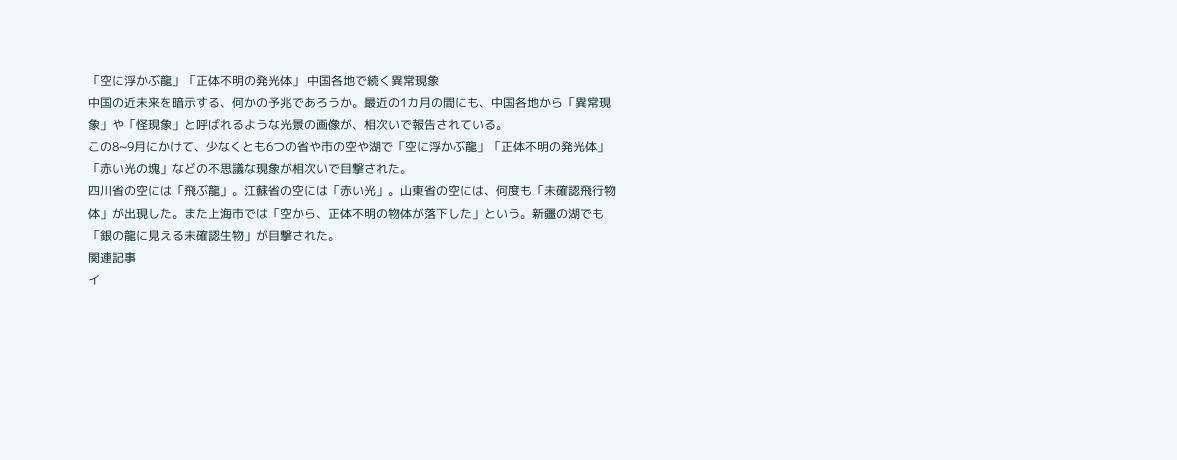「空に浮かぶ龍」「正体不明の発光体」 中国各地で続く異常現象
中国の近未来を暗示する、何かの予兆であろうか。最近の1カ月の間にも、中国各地から「異常現象」や「怪現象」と呼ばれるような光景の画像が、相次いで報告されている。
この8~9月にかけて、少なくとも6つの省や市の空や湖で「空に浮かぶ龍」「正体不明の発光体」「赤い光の塊」などの不思議な現象が相次いで目撃された。
四川省の空には「飛ぶ龍」。江蘇省の空には「赤い光」。山東省の空には、何度も「未確認飛行物体」が出現した。また上海市では「空から、正体不明の物体が落下した」という。新疆の湖でも「銀の龍に見える未確認生物」が目撃された。
関連記事
イ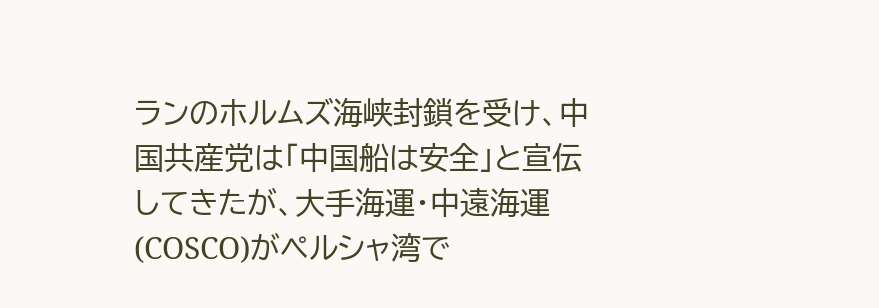ランのホルムズ海峡封鎖を受け、中国共産党は「中国船は安全」と宣伝してきたが、大手海運・中遠海運(COSCO)がペルシャ湾で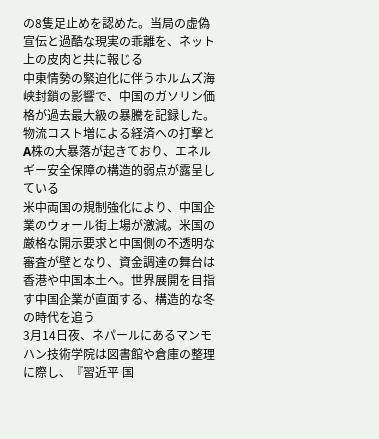の8隻足止めを認めた。当局の虚偽宣伝と過酷な現実の乖離を、ネット上の皮肉と共に報じる
中東情勢の緊迫化に伴うホルムズ海峡封鎖の影響で、中国のガソリン価格が過去最大級の暴騰を記録した。物流コスト増による経済への打撃とA株の大暴落が起きており、エネルギー安全保障の構造的弱点が露呈している
米中両国の規制強化により、中国企業のウォール街上場が激減。米国の厳格な開示要求と中国側の不透明な審査が壁となり、資金調達の舞台は香港や中国本土へ。世界展開を目指す中国企業が直面する、構造的な冬の時代を追う
3月14日夜、ネパールにあるマンモハン技術学院は図書館や倉庫の整理に際し、『習近平 国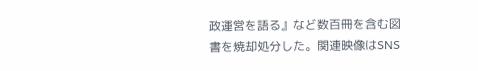政運営を語る』など数百冊を含む図書を焼却処分した。関連映像はSNS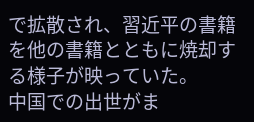で拡散され、習近平の書籍を他の書籍とともに焼却する様子が映っていた。
中国での出世がま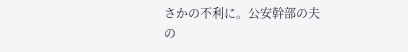さかの不利に。公安幹部の夫の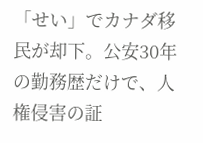「せい」でカナダ移民が却下。公安30年の勤務歴だけで、人権侵害の証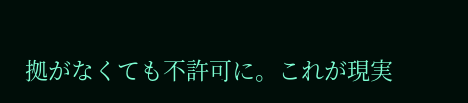拠がなくても不許可に。これが現実